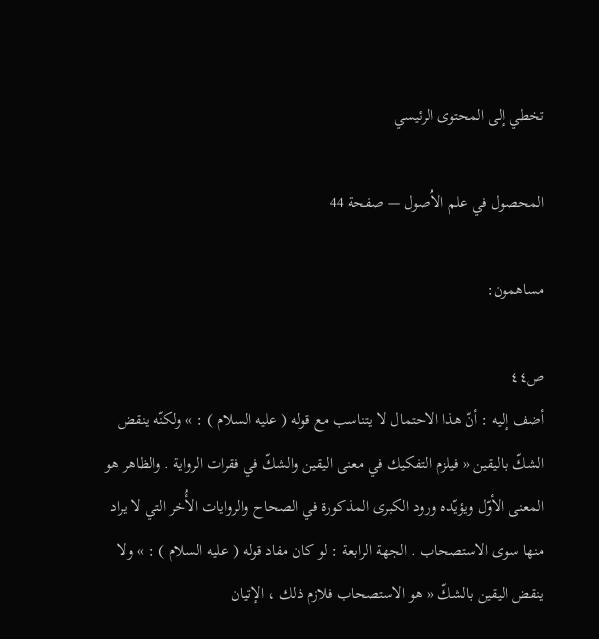تخطي إلى المحتوى الرئيسي

المحصول في علم الاُصول — صفحة 44

مساهمون:

ص٤٤
أضف إليه : أنّ هذا الاحتمال لا يتناسب مع قوله ( عليه السلام ) : » ولكنّه ينقض الشكّ باليقين « فيلزم التفكيك في معنى اليقين والشكّ في فقرات الرواية . والظاهر هو المعنى الأوّل ويؤيّده ورود الكبرى المذكورة في الصحاح والروايات الأُخر التي لا يراد منها سوى الاستصحاب . الجهة الرابعة : لو كان مفاد قوله ( عليه السلام ) : » ولا ينقض اليقين بالشكّ « هو الاستصحاب فلازم ذلك ، الإتيان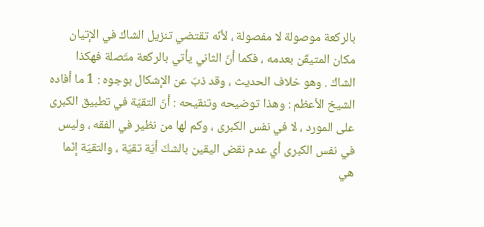بالركعة موصولة لا مفصولة ، لأنّه تقتضي تنزيل الشاكّ في الإتيان مكان المتيقّن بعدمه ، فكما أنّ الثاني يأتي بالركعة متّصلة فهكذا الشاكّ . وهو خلاف الحديث ، وقد ذبّ عن الإشكال بوجوه : 1 ما أفاده الشيخ الأعظم : وهذا توضيحه وتنقيحه : أنّ التقيّة في تطبيق الكبرى على المورد ، لا في نفس الكبرى ، وكم لها من نظير في الفقه ، وليس في نفس الكبرى أي عدم نقض اليقين بالشكّ أيّة تقيّة ، والتقيّة إنّما هي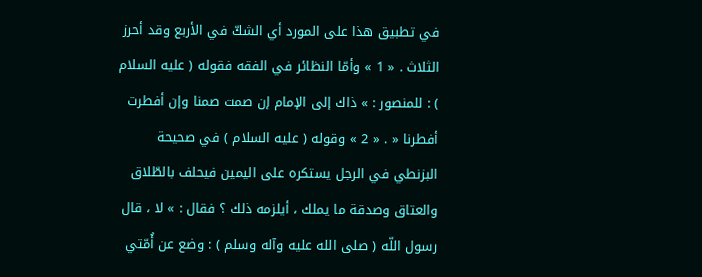في تطبيق هذا على المورد أي الشكّ في الأربع وقد أحرز الثلاث . « 1 » وأمّا النظائر في الفقه فقوله ( عليه السلام ) : للمنصور : » ذاك إلى الإمام إن صمت صمنا وإن أفطرت أفطرنا « . « 2 » وقوله ( عليه السلام ) في صحيحة البزنطي في الرجل يستكره على اليمين فيحلف بالطّلاق والعتاق وصدقة ما يملك ، أيلزمه ذلك ؟ فقال : » لا ، قال رسول اللّه ( صلى الله عليه وآله وسلم ) : وضع عن أُمّتي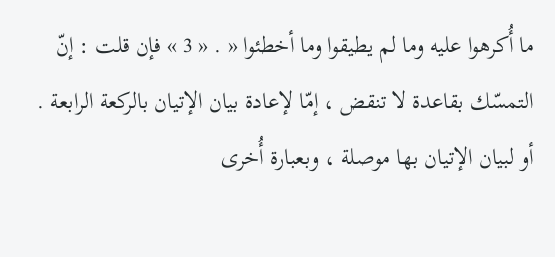ما أُكرهوا عليه وما لم يطيقوا وما أخطئوا « . « 3 » فإن قلت : إنّ التمسّك بقاعدة لا تنقض ، إمّا لإعادة بيان الإتيان بالركعة الرابعة . أو لبيان الإتيان بها موصلة ، وبعبارة أُخرى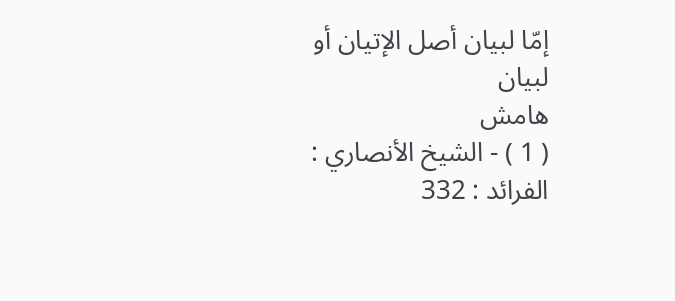إمّا لبيان أصل الإتيان أو لبيان
هامش
( 1 ) - الشيخ الأنصاري : الفرائد : 332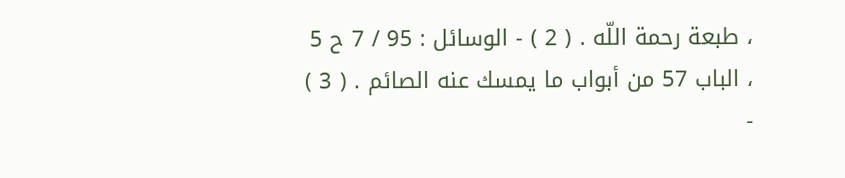، طبعة رحمة اللّه . ( 2 ) - الوسائل : 95 / 7 ح 5 ، الباب 57 من أبواب ما يمسك عنه الصائم . ( 3 ) -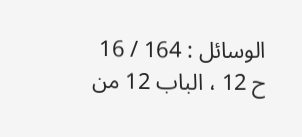الوسائل : 164 / 16 ح 12 ، الباب 12 من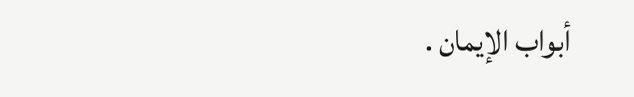أبواب الإيمان .